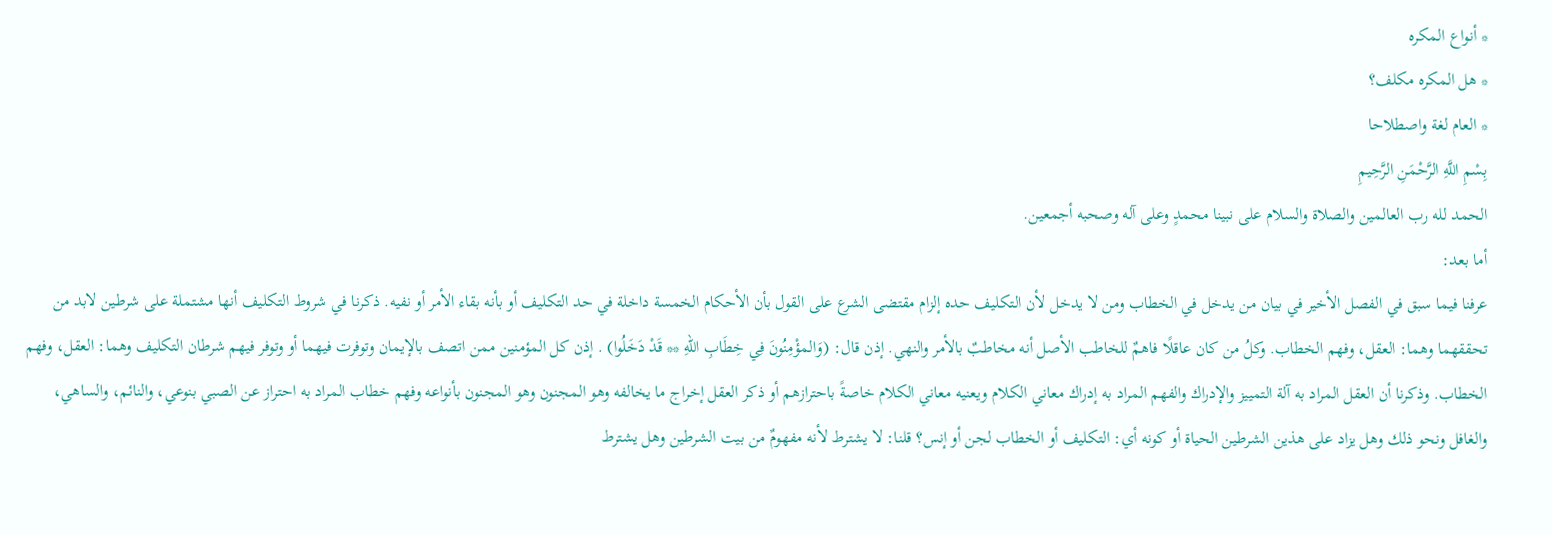* أنواع المكره
* هل المكره مكلف؟
* العام لغة واصطلاحا
بِسْمِ اللَّهِ الرَّحْمَنِ الرَّحِيمِ
الحمد لله رب العالمين والصلاة والسلام على نبينا محمدٍ وعلى آله وصحبه أجمعين.
أما بعد:
عرفنا فيما سبق في الفصل الأخير في بيان من يدخل في الخطاب ومن لا يدخل لأن التكليف حده إلزام مقتضى الشرع على القول بأن الأحكام الخمسة داخلة في حد التكليف أو بأنه بقاء الأمر أو نفيه. ذكرنا في شروط التكليف أنها مشتملة على شرطين لابد من تحققهما وهما: العقل، وفهم الخطاب. وكلُ من كان عاقلًا فاهمٌ للخاطب الأصل أنه مخاطبٌ بالأمر والنهي. إذن قال: (وَالمؤْمِنُونَ فِي خِطَابِ اللهِ ** قَدْ دَخَلُوا) . إذن كل المؤمنين ممن اتصف بالإيمان وتوفرت فيهما أو وتوفر فيهم شرطان التكليف وهما: العقل، وفهم الخطاب. وذكرنا أن العقل المراد به آلة التمييز والإدراك والفهم المراد به إدراك معاني الكلام ويعنيه معاني الكلام خاصةً باحترازهم أو ذكر العقل إخراج ما يخالفه وهو المجنون وهو المجنون بأنواعه وفهم خطاب المراد به احتراز عن الصبي بنوعي، والنائم، والساهي، والغافل ونحو ذلك وهل يزاد على هذين الشرطين الحياة أو كونه أي: التكليف أو الخطاب لجن أو إنس؟ قلنا: لا يشترط لأنه مفهومٌ من بيت الشرطين وهل يشترط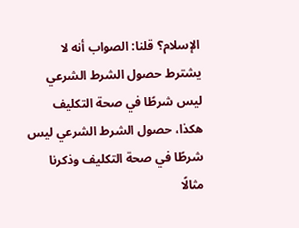الإسلام؟ قلنا: الصواب أنه لا يشترط حصول الشرط الشرعي ليس شرطًا في صحة التكليف هكذا، حصول الشرط الشرعي ليس شرطًا في صحة التكليف وذكرنا مثالًا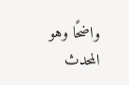واضحًا وهو المحدث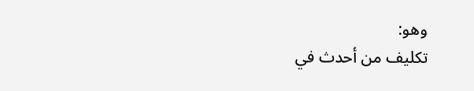وهو:
تكليف من أحدث في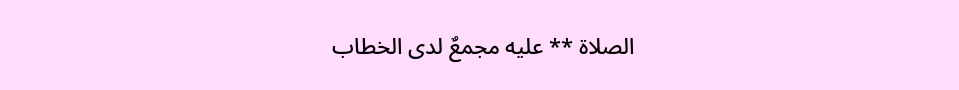الصلاة ** عليه مجمعٌ لدى الخطاب